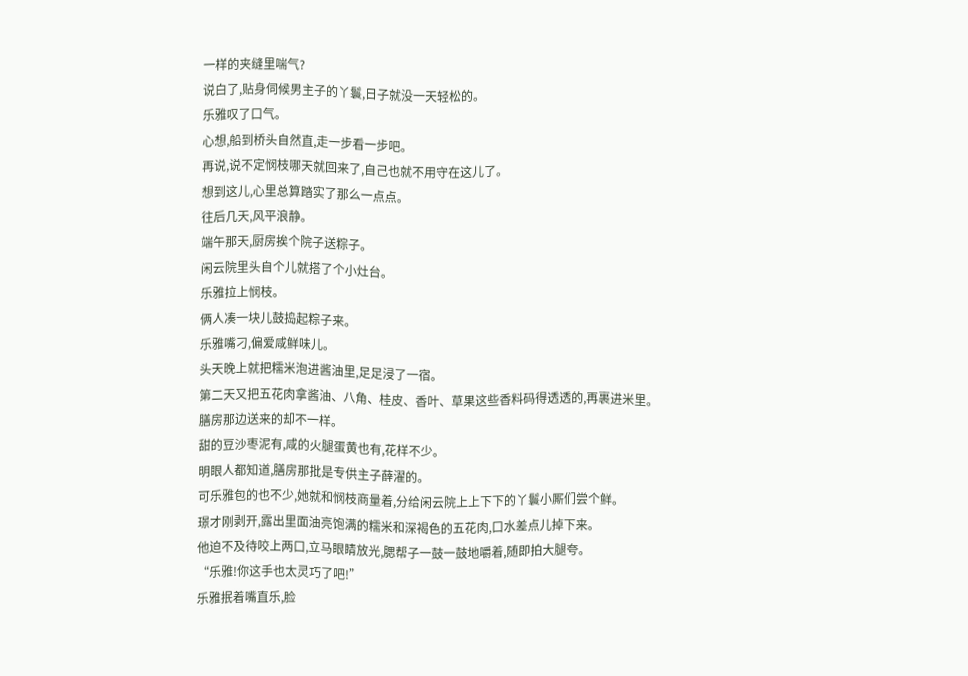一样的夹缝里喘气?
说白了,贴身伺候男主子的丫鬟,日子就没一天轻松的。
乐雅叹了口气。
心想,船到桥头自然直,走一步看一步吧。
再说,说不定悯枝哪天就回来了,自己也就不用守在这儿了。
想到这儿,心里总算踏实了那么一点点。
往后几天,风平浪静。
端午那天,厨房挨个院子送粽子。
闲云院里头自个儿就搭了个小灶台。
乐雅拉上悯枝。
俩人凑一块儿鼓捣起粽子来。
乐雅嘴刁,偏爱咸鲜味儿。
头天晚上就把糯米泡进酱油里,足足浸了一宿。
第二天又把五花肉拿酱油、八角、桂皮、香叶、草果这些香料码得透透的,再裹进米里。
膳房那边送来的却不一样。
甜的豆沙枣泥有,咸的火腿蛋黄也有,花样不少。
明眼人都知道,膳房那批是专供主子薛濯的。
可乐雅包的也不少,她就和悯枝商量着,分给闲云院上上下下的丫鬟小厮们尝个鲜。
璟才刚剥开,露出里面油亮饱满的糯米和深褐色的五花肉,口水差点儿掉下来。
他迫不及待咬上两口,立马眼睛放光,腮帮子一鼓一鼓地嚼着,随即拍大腿夸。
“乐雅!你这手也太灵巧了吧!”
乐雅抿着嘴直乐,脸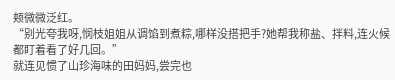颊微微泛红。
“别光夸我呀,悯枝姐姐从调馅到煮粽,哪样没搭把手?她帮我称盐、拌料,连火候都盯着看了好几回。”
就连见惯了山珍海味的田妈妈,尝完也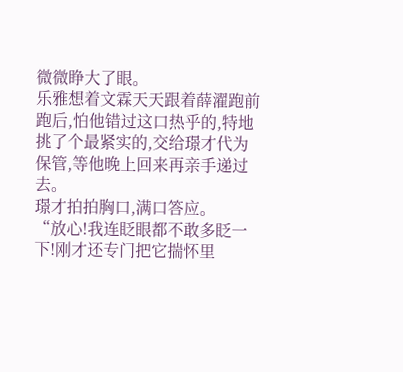微微睁大了眼。
乐雅想着文霖天天跟着薛濯跑前跑后,怕他错过这口热乎的,特地挑了个最紧实的,交给璟才代为保管,等他晚上回来再亲手递过去。
璟才拍拍胸口,满口答应。
“放心!我连眨眼都不敢多眨一下!刚才还专门把它揣怀里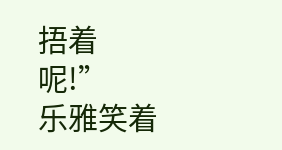捂着呢!”
乐雅笑着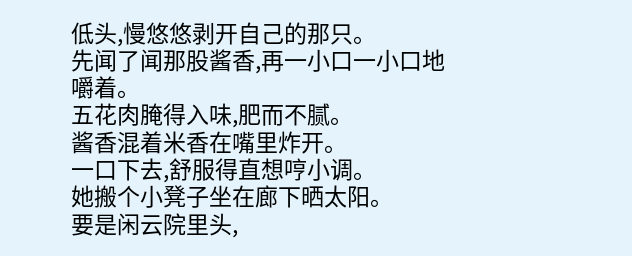低头,慢悠悠剥开自己的那只。
先闻了闻那股酱香,再一小口一小口地嚼着。
五花肉腌得入味,肥而不腻。
酱香混着米香在嘴里炸开。
一口下去,舒服得直想哼小调。
她搬个小凳子坐在廊下晒太阳。
要是闲云院里头,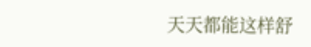天天都能这样舒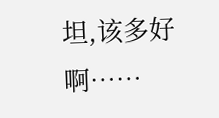坦,该多好啊……